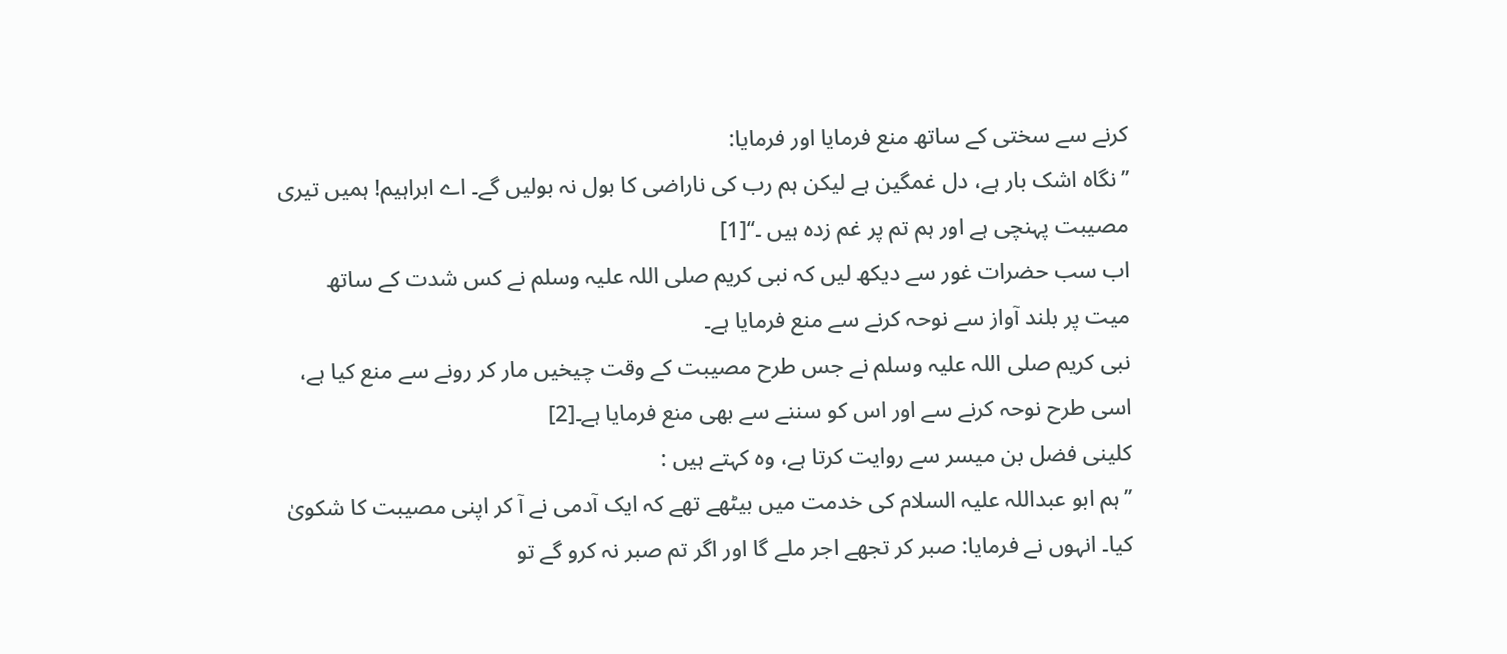کرنے سے سختی کے ساتھ منع فرمایا اور فرمایا:
’’نگاہ اشک بار ہے، دل غمگین ہے لیکن ہم رب کی ناراضی کا بول نہ بولیں گے۔ اے ابراہیم! ہمیں تیری مصیبت پہنچی ہے اور ہم تم پر غم زدہ ہیں ۔‘‘[1]
اب سب حضرات غور سے دیکھ لیں کہ نبی کریم صلی اللہ علیہ وسلم نے کس شدت کے ساتھ میت پر بلند آواز سے نوحہ کرنے سے منع فرمایا ہے۔
نبی کریم صلی اللہ علیہ وسلم نے جس طرح مصیبت کے وقت چیخیں مار کر رونے سے منع کیا ہے، اسی طرح نوحہ کرنے سے اور اس کو سننے سے بھی منع فرمایا ہے۔[2]
کلینی فضل بن میسر سے روایت کرتا ہے، وہ کہتے ہیں :
’’ہم ابو عبداللہ علیہ السلام کی خدمت میں بیٹھے تھے کہ ایک آدمی نے آ کر اپنی مصیبت کا شکویٰ کیا۔ انہوں نے فرمایا: صبر کر تجھے اجر ملے گا اور اگر تم صبر نہ کرو گے تو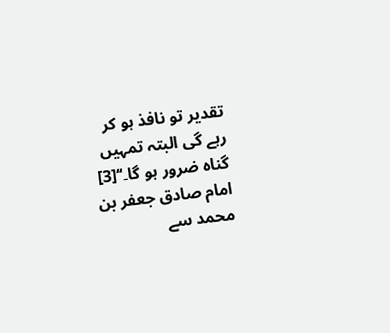تقدیر تو نافذ ہو کر رہے گی البتہ تمہیں گناہ ضرور ہو گا۔‘‘[3]
امام صادق جعفر بن محمد سے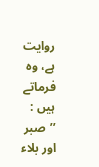روایت ہے، وہ فرماتے ہیں :
’’صبر اور بلاء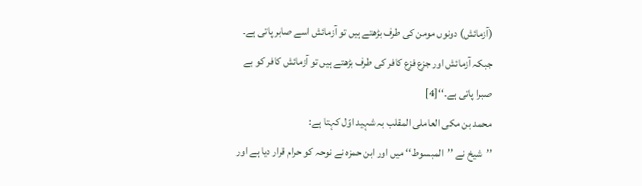(آزمائش) دونوں مومن کی طرف بڑھتے ہیں تو آزمائش اسے صابر پاتی ہے۔ جبکہ آزمائش اور جزع فزع کافر کی طرف بڑھتے ہیں تو آزمائش کافر کو بے صبرا پاتی ہے۔‘‘[4]
محمد بن مکی العاملی المقلب بہ شہید اوّل کہتا ہے:
’’شیخ نے ’’المبسوط‘‘ میں اور ابن حمزہ نے نوحہ کو حرام قرار دیا ہے اور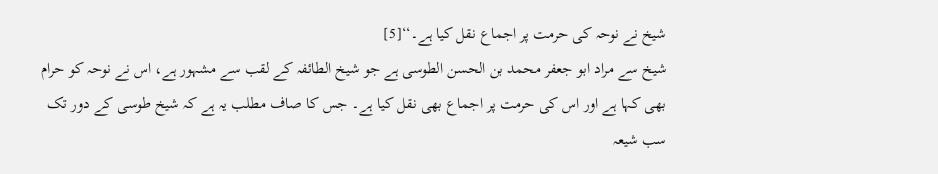شیخ نے نوحہ کی حرمت پر اجماع نقل کیا ہے۔‘‘[5]
شیخ سے مراد ابو جعفر محمد بن الحسن الطوسی ہے جو شیخ الطائفہ کے لقب سے مشہور ہے، اس نے نوحہ کو حرام بھی کہا ہے اور اس کی حرمت پر اجماع بھی نقل کیا ہے۔ جس کا صاف مطلب یہ ہے کہ شیخ طوسی کے دور تک سب شیعہ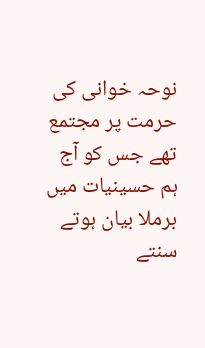نوحہ خوانی کی حرمت پر مجتمع تھے جس کو آج ہم حسینیات میں برملا بیان ہوتے سنتے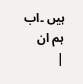ہیں ۔اب ہم ان
|